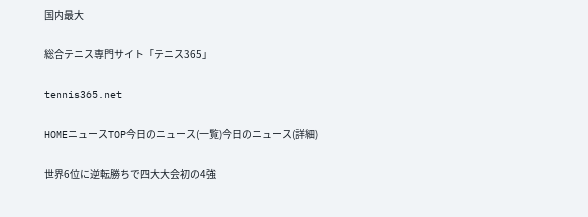国内最大

総合テニス専門サイト「テニス365」

tennis365.net

HOMEニュースTOP今日のニュース(一覧)今日のニュース(詳細)

世界6位に逆転勝ちで四大大会初の4強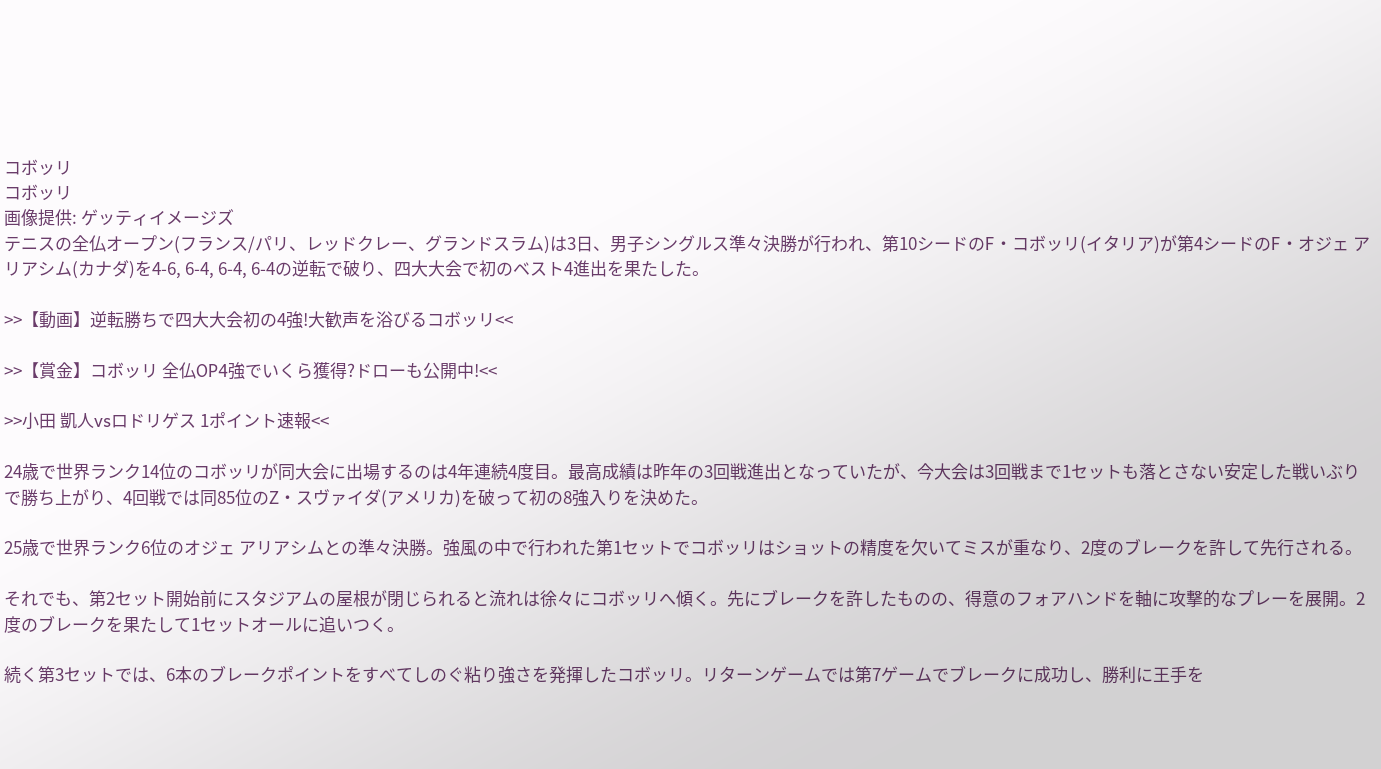コボッリ
コボッリ
画像提供: ゲッティイメージズ
テニスの全仏オープン(フランス/パリ、レッドクレー、グランドスラム)は3日、男子シングルス準々決勝が行われ、第10シードのF・コボッリ(イタリア)が第4シードのF・オジェ アリアシム(カナダ)を4-6, 6-4, 6-4, 6-4の逆転で破り、四大大会で初のベスト4進出を果たした。

>>【動画】逆転勝ちで四大大会初の4強!大歓声を浴びるコボッリ<<

>>【賞金】コボッリ 全仏OP4強でいくら獲得?ドローも公開中!<<

>>小田 凱人vsロドリゲス 1ポイント速報<<

24歳で世界ランク14位のコボッリが同大会に出場するのは4年連続4度目。最高成績は昨年の3回戦進出となっていたが、今大会は3回戦まで1セットも落とさない安定した戦いぶりで勝ち上がり、4回戦では同85位のZ・スヴァイダ(アメリカ)を破って初の8強入りを決めた。

25歳で世界ランク6位のオジェ アリアシムとの準々決勝。強風の中で行われた第1セットでコボッリはショットの精度を欠いてミスが重なり、2度のブレークを許して先行される。

それでも、第2セット開始前にスタジアムの屋根が閉じられると流れは徐々にコボッリへ傾く。先にブレークを許したものの、得意のフォアハンドを軸に攻撃的なプレーを展開。2度のブレークを果たして1セットオールに追いつく。

続く第3セットでは、6本のブレークポイントをすべてしのぐ粘り強さを発揮したコボッリ。リターンゲームでは第7ゲームでブレークに成功し、勝利に王手を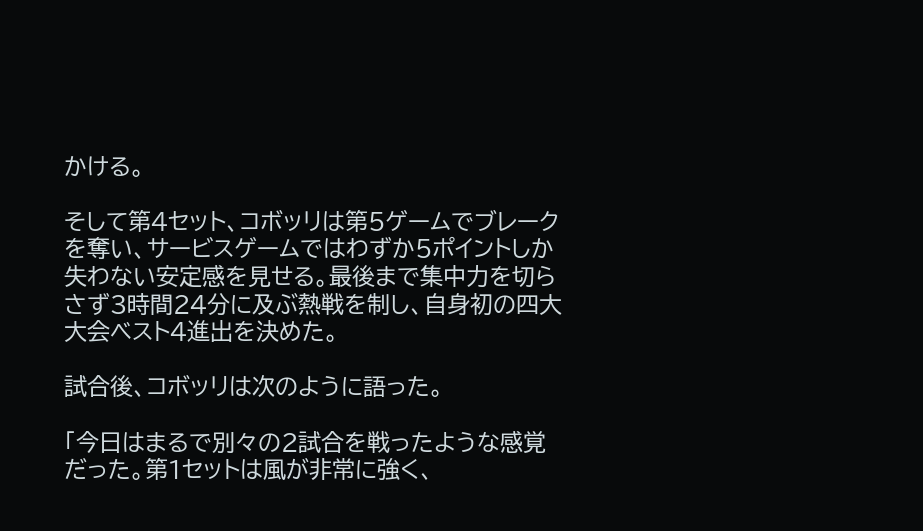かける。

そして第4セット、コボッリは第5ゲームでブレークを奪い、サービスゲームではわずか5ポイントしか失わない安定感を見せる。最後まで集中力を切らさず3時間24分に及ぶ熱戦を制し、自身初の四大大会ベスト4進出を決めた。

試合後、コボッリは次のように語った。

「今日はまるで別々の2試合を戦ったような感覚だった。第1セットは風が非常に強く、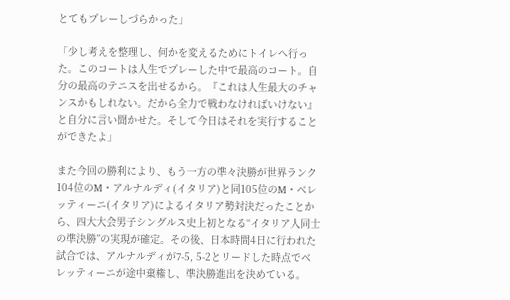とてもプレーしづらかった」

「少し考えを整理し、何かを変えるためにトイレへ行った。このコートは人生でプレーした中で最高のコート。自分の最高のテニスを出せるから。『これは人生最大のチャンスかもしれない。だから全力で戦わなければいけない』と自分に言い聞かせた。そして今日はそれを実行することができたよ」

また今回の勝利により、もう一方の準々決勝が世界ランク104位のM・アルナルディ(イタリア)と同105位のM・ベレッティーニ(イタリア)によるイタリア勢対決だったことから、四大大会男子シングルス史上初となる“イタリア人同士の準決勝”の実現が確定。その後、日本時間4日に行われた試合では、アルナルディが7-5, 5-2とリードした時点でベレッティーニが途中棄権し、準決勝進出を決めている。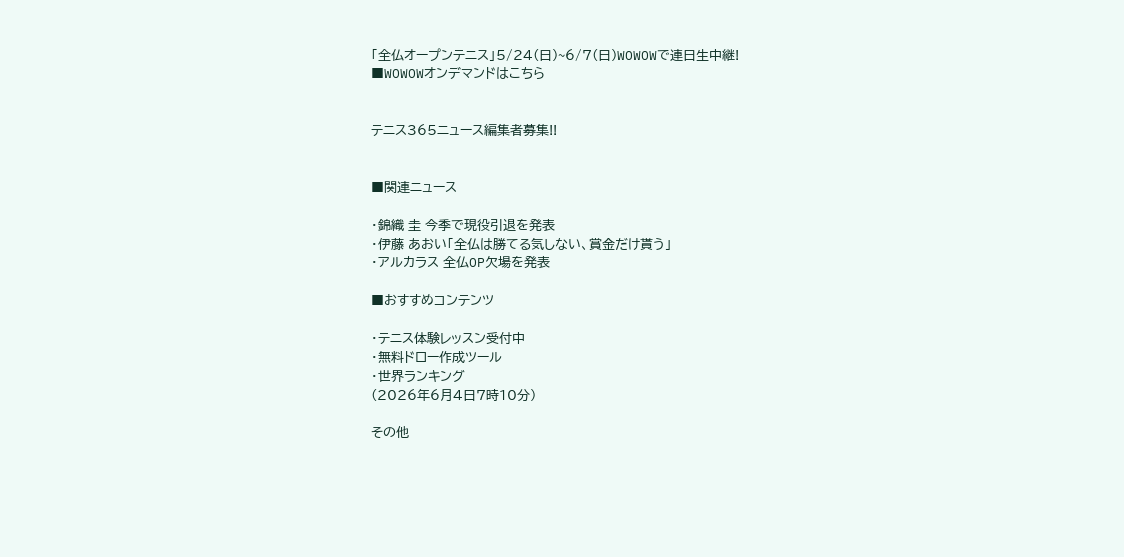「全仏オープンテニス」5/24(日)~6/7(日)WOWOWで連日生中継!
■WOWOWオンデマンドはこちら


テニス365ニュース編集者募集!!


■関連ニュース

・錦織 圭 今季で現役引退を発表
・伊藤 あおい「全仏は勝てる気しない、賞金だけ貰う」
・アルカラス 全仏OP欠場を発表

■おすすめコンテンツ

・テニス体験レッスン受付中
・無料ドロー作成ツール
・世界ランキング
(2026年6月4日7時10分)

その他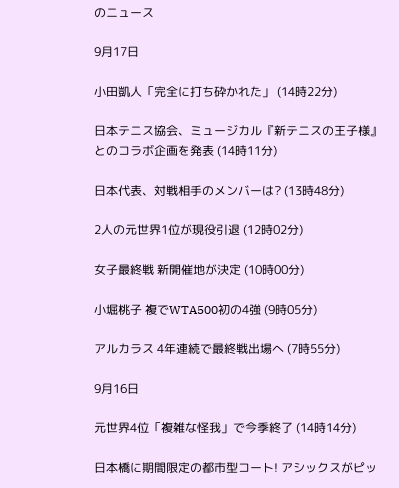のニュース

9月17日

小田凱人「完全に打ち砕かれた」 (14時22分)

日本テニス協会、ミュージカル『新テニスの王子様』とのコラボ企画を発表 (14時11分)

日本代表、対戦相手のメンバーは? (13時48分)

2人の元世界1位が現役引退 (12時02分)

女子最終戦 新開催地が決定 (10時00分)

小堀桃子 複でWTA500初の4強 (9時05分)

アルカラス 4年連続で最終戦出場へ (7時55分)

9月16日

元世界4位「複雑な怪我」で今季終了 (14時14分)

日本橋に期間限定の都市型コート! アシックスがピッ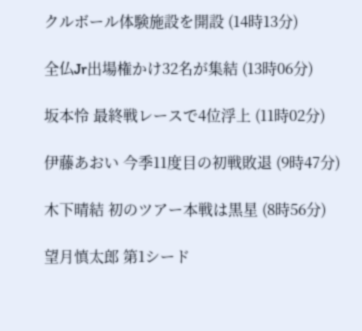クルボール体験施設を開設 (14時13分)

全仏Jr出場権かけ32名が集結 (13時06分)

坂本怜 最終戦レースで4位浮上 (11時02分)

伊藤あおい 今季11度目の初戦敗退 (9時47分)

木下晴結 初のツアー本戦は黒星 (8時56分)

望月慎太郎 第1シード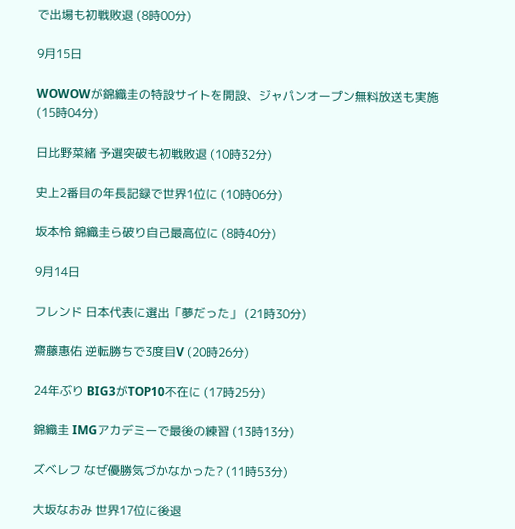で出場も初戦敗退 (8時00分)

9月15日

WOWOWが錦織圭の特設サイトを開設、ジャパンオープン無料放送も実施 (15時04分)

日比野菜緒 予選突破も初戦敗退 (10時32分)

史上2番目の年長記録で世界1位に (10時06分)

坂本怜 錦織圭ら破り自己最高位に (8時40分)

9月14日

フレンド 日本代表に選出「夢だった」 (21時30分)

齋藤惠佑 逆転勝ちで3度目V (20時26分)

24年ぶり BIG3がTOP10不在に (17時25分)

錦織圭 IMGアカデミーで最後の練習 (13時13分)

ズベレフ なぜ優勝気づかなかった? (11時53分)

大坂なおみ 世界17位に後退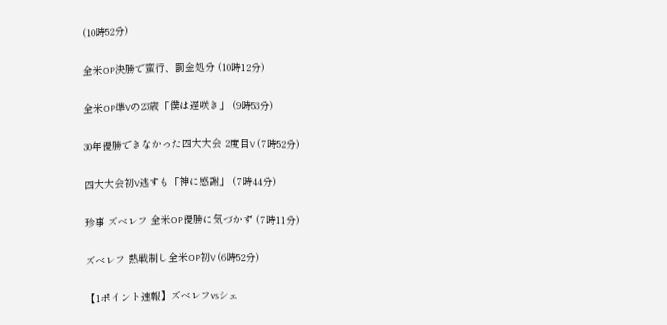(10時52分)

全米OP決勝で蛮行、罰金処分 (10時12分)

全米OP準Vの23歳「僕は遅咲き」 (9時53分)

30年優勝できなかった四大大会 2度目V (7時52分)

四大大会初V逃すも「神に感謝」 (7時44分)

珍事 ズベレフ 全米OP優勝に気づかず (7時11分)

ズベレフ 熱戦制し全米OP初V (6時52分)

【1ポイント速報】ズベレフvsシェ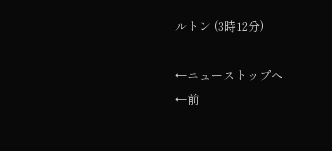ルトン (3時12分)

←ニューストップへ
←前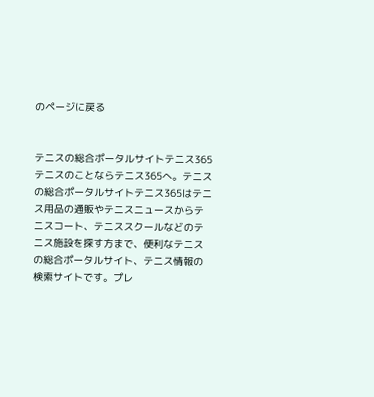のページに戻る


テニスの総合ポータルサイトテニス365
テニスのことならテニス365へ。テニスの総合ポータルサイトテニス365はテニス用品の通販やテニスニュースからテニスコート、テニススクールなどのテニス施設を探す方まで、便利なテニスの総合ポータルサイト、テニス情報の検索サイトです。プレ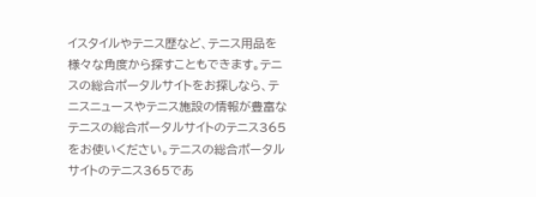イスタイルやテニス歴など、テニス用品を様々な角度から探すこともできます。テニスの総合ポータルサイトをお探しなら、テニスニュースやテニス施設の情報が豊富なテニスの総合ポータルサイトのテニス365をお使いください。テニスの総合ポータルサイトのテニス365であ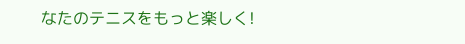なたのテニスをもっと楽しく!